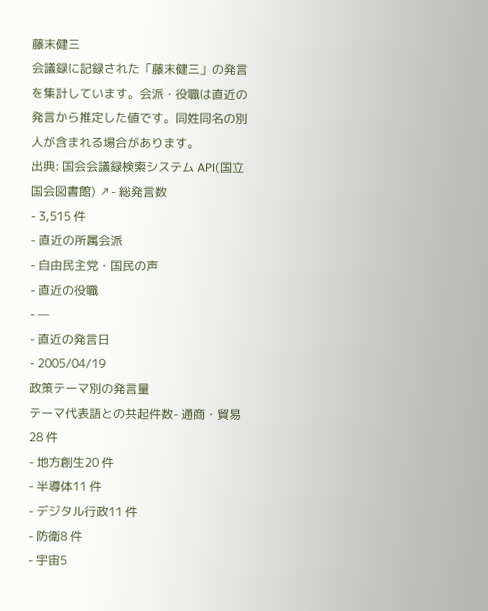藤末健三
会議録に記録された「藤末健三」の発言を集計しています。会派・役職は直近の発言から推定した値です。同姓同名の別人が含まれる場合があります。
出典: 国会会議録検索システム API(国立国会図書館) ↗- 総発言数
- 3,515 件
- 直近の所属会派
- 自由民主党・国民の声
- 直近の役職
- —
- 直近の発言日
- 2005/04/19
政策テーマ別の発言量
テーマ代表語との共起件数- 通商・貿易28 件
- 地方創生20 件
- 半導体11 件
- デジタル行政11 件
- 防衛8 件
- 宇宙5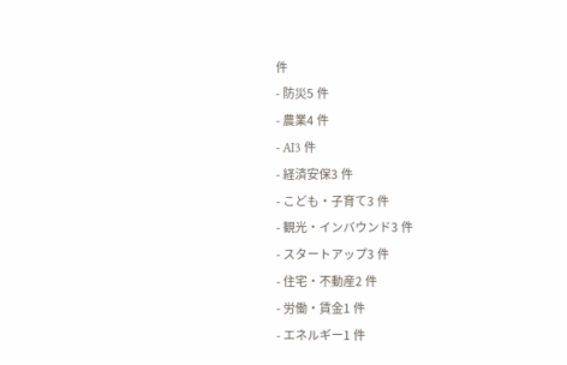件
- 防災5 件
- 農業4 件
- AI3 件
- 経済安保3 件
- こども・子育て3 件
- 観光・インバウンド3 件
- スタートアップ3 件
- 住宅・不動産2 件
- 労働・賃金1 件
- エネルギー1 件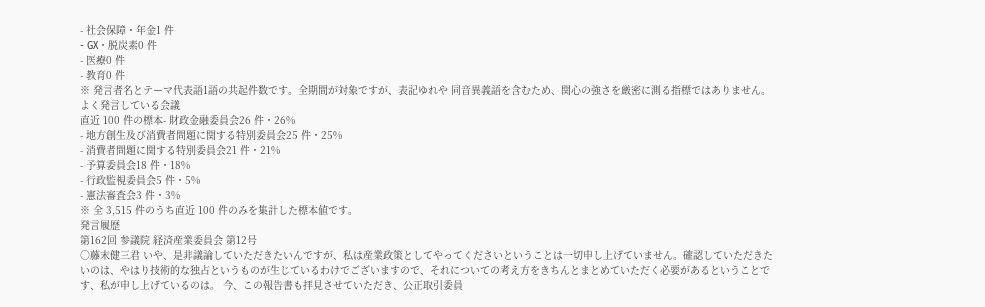- 社会保障・年金1 件
- GX・脱炭素0 件
- 医療0 件
- 教育0 件
※ 発言者名とテーマ代表語1語の共起件数です。全期間が対象ですが、表記ゆれや 同音異義語を含むため、関心の強さを厳密に測る指標ではありません。
よく発言している会議
直近 100 件の標本- 財政金融委員会26 件・26%
- 地方創生及び消費者問題に関する特別委員会25 件・25%
- 消費者問題に関する特別委員会21 件・21%
- 予算委員会18 件・18%
- 行政監視委員会5 件・5%
- 憲法審査会3 件・3%
※ 全 3,515 件のうち直近 100 件のみを集計した標本値です。
発言履歴
第162回 参議院 経済産業委員会 第12号
○藤末健三君 いや、是非議論していただきたいんですが、私は産業政策としてやってくださいということは一切申し上げていません。確認していただきたいのは、やはり技術的な独占というものが生じているわけでございますので、それについての考え方をきちんとまとめていただく必要があるということです、私が申し上げているのは。 今、この報告書も拝見させていただき、公正取引委員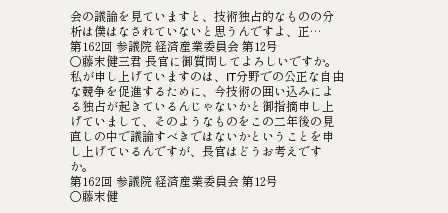会の議論を見ていますと、技術独占的なものの分析は僕はなされていないと思うんですよ、正…
第162回 参議院 経済産業委員会 第12号
○藤末健三君 長官に御質問してよろしいですか。 私が申し上げていますのは、IT分野での公正な自由な競争を促進するために、今技術の囲い込みによる独占が起きているんじゃないかと御指摘申し上げていまして、そのようなものをこの二年後の見直しの中で議論すべきではないかということを申し上げているんですが、長官はどうお考えですか。
第162回 参議院 経済産業委員会 第12号
○藤末健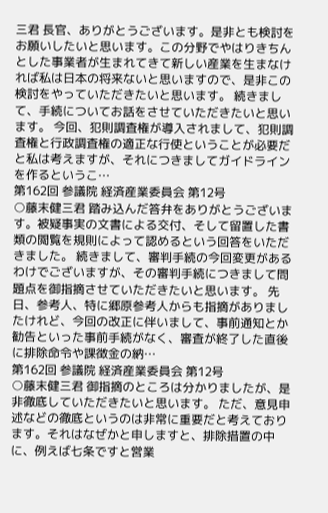三君 長官、ありがとうございます。是非とも検討をお願いしたいと思います。この分野でやはりきちんとした事業者が生まれてきて新しい産業を生まなければ私は日本の将来ないと思いますので、是非この検討をやっていただきたいと思います。 続きまして、手続についてお話をさせていただきたいと思います。 今回、犯則調査権が導入されまして、犯則調査権と行政調査権の適正な行使ということが必要だと私は考えますが、それにつきましてガイドラインを作るというこ…
第162回 参議院 経済産業委員会 第12号
○藤末健三君 踏み込んだ答弁をありがとうございます。被疑事実の文書による交付、そして留置した書類の閲覧を規則によって認めるという回答をいただきました。 続きまして、審判手続の今回変更があるわけでございますが、その審判手続につきまして問題点を御指摘させていただきたいと思います。 先日、参考人、特に郷原参考人からも指摘がありましたけれど、今回の改正に伴いまして、事前通知とか勧告といった事前手続がなく、審査が終了した直後に排除命令や課徴金の納…
第162回 参議院 経済産業委員会 第12号
○藤末健三君 御指摘のところは分かりましたが、是非徹底していただきたいと思います。 ただ、意見申述などの徹底というのは非常に重要だと考えております。それはなぜかと申しますと、排除措置の中に、例えば七条ですと営業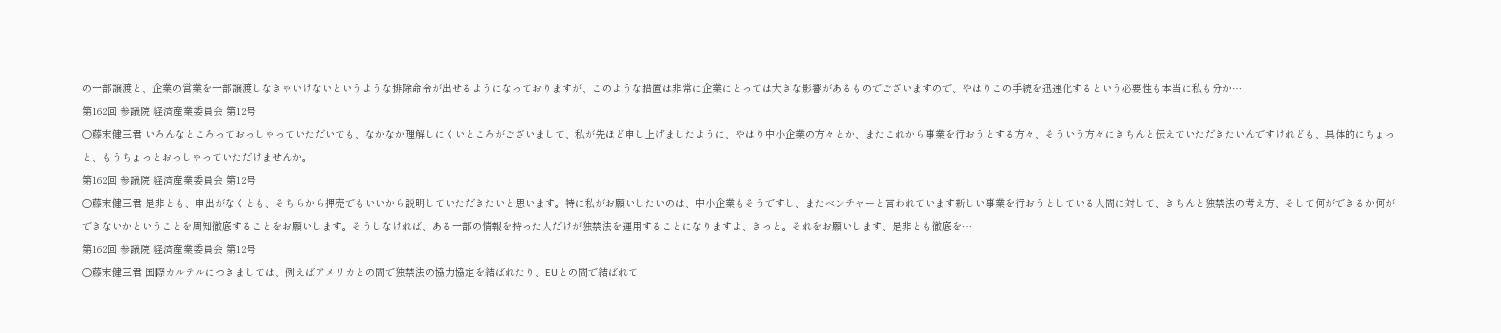の一部譲渡と、企業の営業を一部譲渡しなきゃいけないというような排除命令が出せるようになっておりますが、このような措置は非常に企業にとっては大きな影響があるものでございますので、やはりこの手続を迅速化するという必要性も本当に私も分か…
第162回 参議院 経済産業委員会 第12号
○藤末健三君 いろんなところっておっしゃっていただいても、なかなか理解しにくいところがございまして、私が先ほど申し上げましたように、やはり中小企業の方々とか、またこれから事業を行おうとする方々、そういう方々にきちんと伝えていただきたいんですけれども、具体的にちょっと、もうちょっとおっしゃっていただけませんか。
第162回 参議院 経済産業委員会 第12号
○藤末健三君 是非とも、申出がなくとも、そちらから押売でもいいから説明していただきたいと思います。特に私がお願いしたいのは、中小企業もそうですし、またベンチャーと言われています新しい事業を行おうとしている人間に対して、きちんと独禁法の考え方、そして何ができるか何ができないかということを周知徹底することをお願いします。そうしなければ、ある一部の情報を持った人だけが独禁法を運用することになりますよ、きっと。それをお願いします、是非とも徹底を…
第162回 参議院 経済産業委員会 第12号
○藤末健三君 国際カルテルにつきましては、例えばアメリカとの間で独禁法の協力協定を結ばれたり、EUとの間で結ばれて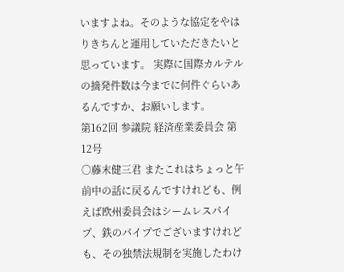いますよね。そのような協定をやはりきちんと運用していただきたいと思っています。 実際に国際カルテルの摘発件数は今までに何件ぐらいあるんですか、お願いします。
第162回 参議院 経済産業委員会 第12号
○藤末健三君 またこれはちょっと午前中の話に戻るんですけれども、例えば欧州委員会はシームレスパイプ、鉄のパイプでございますけれども、その独禁法規制を実施したわけ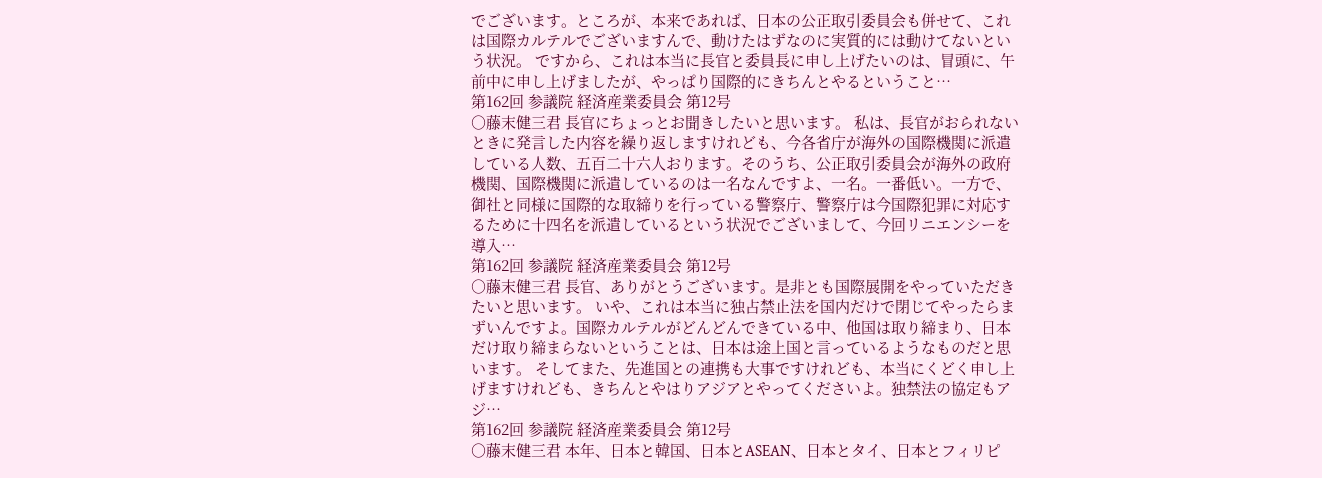でございます。ところが、本来であれば、日本の公正取引委員会も併せて、これは国際カルテルでございますんで、動けたはずなのに実質的には動けてないという状況。 ですから、これは本当に長官と委員長に申し上げたいのは、冒頭に、午前中に申し上げましたが、やっぱり国際的にきちんとやるということ…
第162回 参議院 経済産業委員会 第12号
○藤末健三君 長官にちょっとお聞きしたいと思います。 私は、長官がおられないときに発言した内容を繰り返しますけれども、今各省庁が海外の国際機関に派遣している人数、五百二十六人おります。そのうち、公正取引委員会が海外の政府機関、国際機関に派遣しているのは一名なんですよ、一名。一番低い。一方で、御社と同様に国際的な取締りを行っている警察庁、警察庁は今国際犯罪に対応するために十四名を派遣しているという状況でございまして、今回リニエンシーを導入…
第162回 参議院 経済産業委員会 第12号
○藤末健三君 長官、ありがとうございます。是非とも国際展開をやっていただきたいと思います。 いや、これは本当に独占禁止法を国内だけで閉じてやったらまずいんですよ。国際カルテルがどんどんできている中、他国は取り締まり、日本だけ取り締まらないということは、日本は途上国と言っているようなものだと思います。 そしてまた、先進国との連携も大事ですけれども、本当にくどく申し上げますけれども、きちんとやはりアジアとやってくださいよ。独禁法の協定もアジ…
第162回 参議院 経済産業委員会 第12号
○藤末健三君 本年、日本と韓国、日本とASEAN、日本とタイ、日本とフィリピ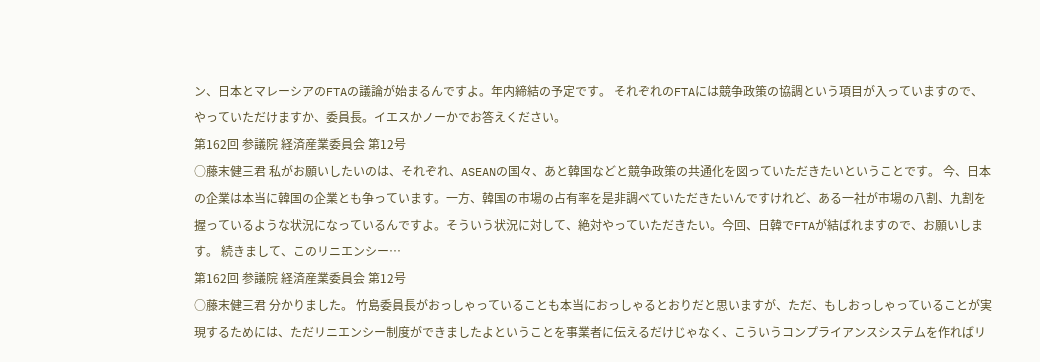ン、日本とマレーシアのFTAの議論が始まるんですよ。年内締結の予定です。 それぞれのFTAには競争政策の協調という項目が入っていますので、やっていただけますか、委員長。イエスかノーかでお答えください。
第162回 参議院 経済産業委員会 第12号
○藤末健三君 私がお願いしたいのは、それぞれ、ASEANの国々、あと韓国などと競争政策の共通化を図っていただきたいということです。 今、日本の企業は本当に韓国の企業とも争っています。一方、韓国の市場の占有率を是非調べていただきたいんですけれど、ある一社が市場の八割、九割を握っているような状況になっているんですよ。そういう状況に対して、絶対やっていただきたい。今回、日韓でFTAが結ばれますので、お願いします。 続きまして、このリニエンシー…
第162回 参議院 経済産業委員会 第12号
○藤末健三君 分かりました。 竹島委員長がおっしゃっていることも本当におっしゃるとおりだと思いますが、ただ、もしおっしゃっていることが実現するためには、ただリニエンシー制度ができましたよということを事業者に伝えるだけじゃなく、こういうコンプライアンスシステムを作ればリ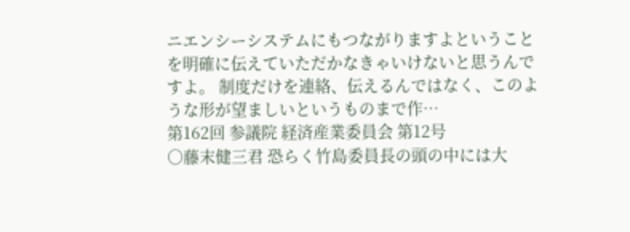ニエンシーシステムにもつながりますよということを明確に伝えていただかなきゃいけないと思うんですよ。 制度だけを連絡、伝えるんではなく、このような形が望ましいというものまで作…
第162回 参議院 経済産業委員会 第12号
○藤末健三君 恐らく竹島委員長の頭の中には大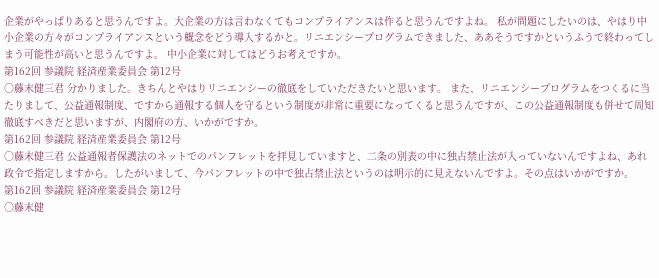企業がやっぱりあると思うんですよ。大企業の方は言わなくてもコンプライアンスは作ると思うんですよね。 私が問題にしたいのは、やはり中小企業の方々がコンプライアンスという概念をどう導入するかと。リニエンシープログラムできました、ああそうですかというふうで終わってしまう可能性が高いと思うんですよ。 中小企業に対してはどうお考えですか。
第162回 参議院 経済産業委員会 第12号
○藤末健三君 分かりました。きちんとやはりリニエンシーの徹底をしていただきたいと思います。 また、リニエンシープログラムをつくるに当たりまして、公益通報制度、ですから通報する個人を守るという制度が非常に重要になってくると思うんですが、この公益通報制度も併せて周知徹底すべきだと思いますが、内閣府の方、いかがですか。
第162回 参議院 経済産業委員会 第12号
○藤末健三君 公益通報者保護法のネットでのパンフレットを拝見していますと、二条の別表の中に独占禁止法が入っていないんですよね、あれ政令で指定しますから。したがいまして、今パンフレットの中で独占禁止法というのは明示的に見えないんですよ。その点はいかがですか。
第162回 参議院 経済産業委員会 第12号
○藤末健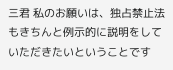三君 私のお願いは、独占禁止法もきちんと例示的に説明をしていただきたいということです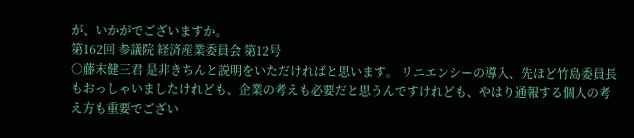が、いかがでございますか。
第162回 参議院 経済産業委員会 第12号
○藤末健三君 是非きちんと説明をいただければと思います。 リニエンシーの導入、先ほど竹島委員長もおっしゃいましたけれども、企業の考えも必要だと思うんですけれども、やはり通報する個人の考え方も重要でござい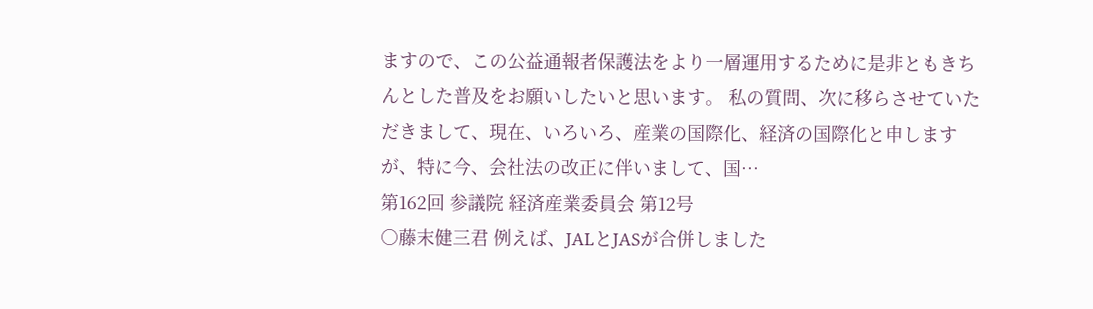ますので、この公益通報者保護法をより一層運用するために是非ともきちんとした普及をお願いしたいと思います。 私の質問、次に移らさせていただきまして、現在、いろいろ、産業の国際化、経済の国際化と申しますが、特に今、会社法の改正に伴いまして、国…
第162回 参議院 経済産業委員会 第12号
○藤末健三君 例えば、JALとJASが合併しました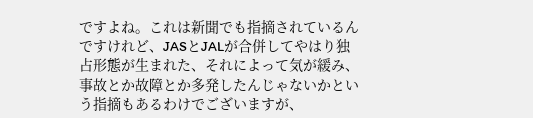ですよね。これは新聞でも指摘されているんですけれど、JASとJALが合併してやはり独占形態が生まれた、それによって気が緩み、事故とか故障とか多発したんじゃないかという指摘もあるわけでございますが、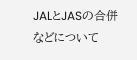JALとJASの合併などについて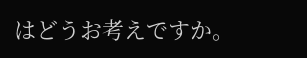はどうお考えですか。